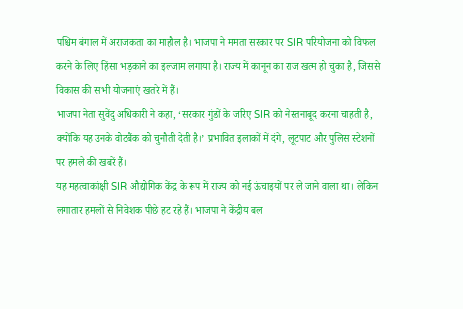पश्चिम बंगाल में अराजकता का माहौल है। भाजपा ने ममता सरकार पर SIR परियोजना को विफल करने के लिए हिंसा भड़काने का इल्जाम लगाया है। राज्य में कानून का राज खत्म हो चुका है, जिससे विकास की सभी योजनाएं खतरे में हैं।
भाजपा नेता सुवेंदु अधिकारी ने कहा, ‘सरकार गुंडों के जरिए SIR को नेस्तनाबूद करना चाहती है, क्योंकि यह उनके वोटबैंक को चुनौती देती है।’ प्रभावित इलाकों में दंगे, लूटपाट और पुलिस स्टेशनों पर हमले की खबरें हैं।
यह महत्वाकांक्षी SIR औद्योगिक केंद्र के रूप में राज्य को नई ऊंचाइयों पर ले जाने वाला था। लेकिन लगातार हमलों से निवेशक पीछे हट रहे हैं। भाजपा ने केंद्रीय बल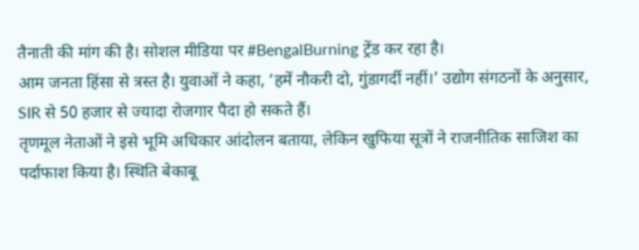तैनाती की मांग की है। सोशल मीडिया पर #BengalBurning ट्रेंड कर रहा है।
आम जनता हिंसा से त्रस्त है। युवाओं ने कहा, ‘हमें नौकरी दो, गुंडागर्दी नहीं।’ उद्योग संगठनों के अनुसार, SIR से 50 हजार से ज्यादा रोजगार पैदा हो सकते हैं।
तृणमूल नेताओं ने इसे भूमि अधिकार आंदोलन बताया, लेकिन खुफिया सूत्रों ने राजनीतिक साजिश का पर्दाफाश किया है। स्थिति बेकाबू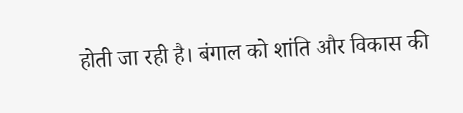होती जा रही है। बंगाल को शांति और विकास की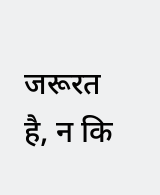जरूरत है, न कि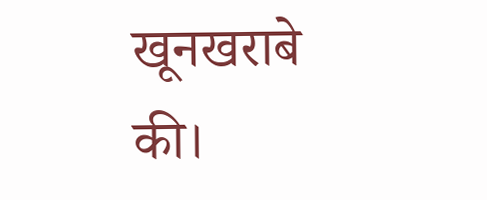खूनखराबे की।